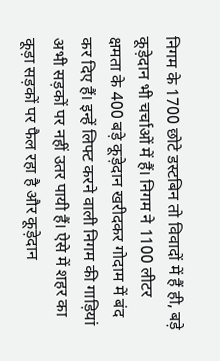निगम के 1700 छोटे डस्टबिन तो विवादों में हैं ही, बड़े कूड़ेदान भी चर्चाओं में हैं। निगम ने 1100 लीटर क्षमता के 400 बड़े कूड़ेदान खरीदकर गोदाम में बंद कर दिए हैं। इन्हें लिफ्ट करने वाली निगम की गाड़ियां अभी सड़कों पर नहीं उतर पायी हैं। ऐसे में शहर का कूड़ा सड़कों पर फैल रहा है और कूड़ेदान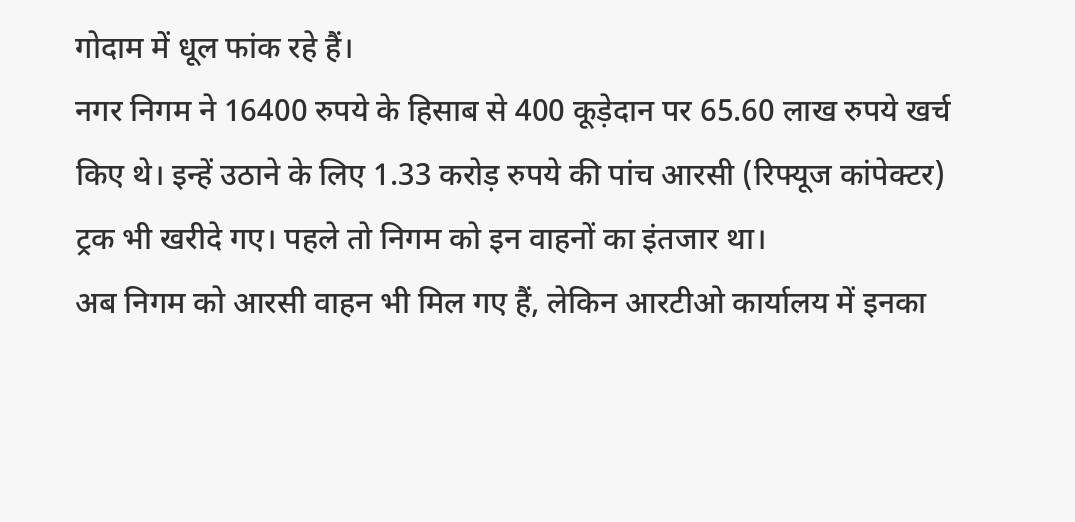गोदाम में धूल फांक रहे हैं।
नगर निगम ने 16400 रुपये के हिसाब से 400 कूड़ेदान पर 65.60 लाख रुपये खर्च किए थे। इन्हें उठाने के लिए 1.33 करोड़ रुपये की पांच आरसी (रिफ्यूज कांपेक्टर) ट्रक भी खरीदे गए। पहले तो निगम को इन वाहनों का इंतजार था।
अब निगम को आरसी वाहन भी मिल गए हैं, लेकिन आरटीओ कार्यालय में इनका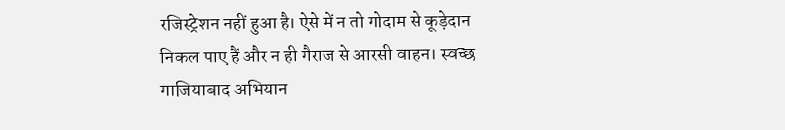रजिस्ट्रेशन नहीं हुआ है। ऐसे में न तो गोदाम से कूड़ेदान निकल पाए हैं और न ही गैराज से आरसी वाहन। स्वच्छ गाजियाबाद अभियान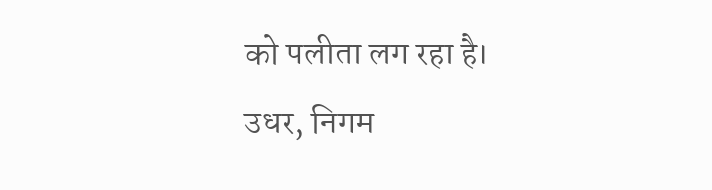को पलीता लग रहा है।
उधर, निगम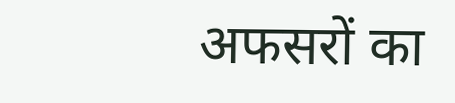अफसरों का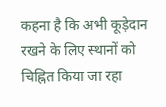कहना है कि अभी कूड़ेदान रखने के लिए स्थानों को चिह्नित किया जा रहा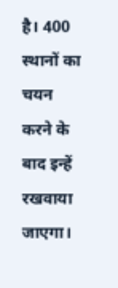है। 400 स्थानों का चयन करने के बाद इन्हें रखवाया जाएगा।